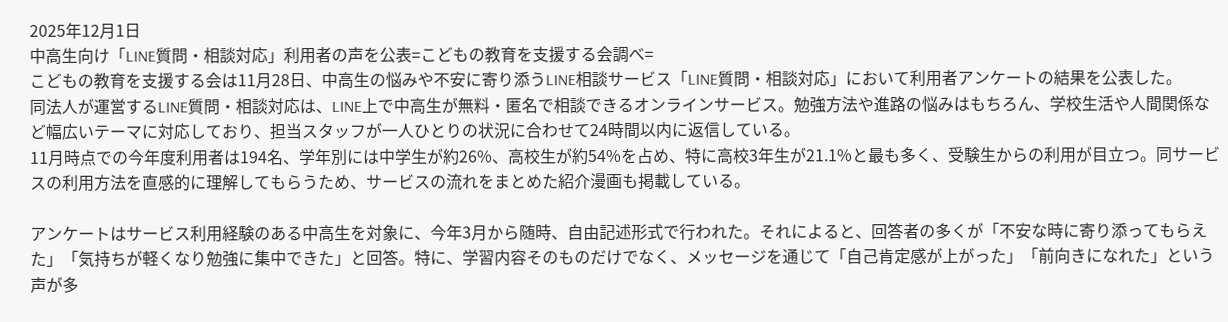2025年12月1日
中高生向け「LINE質問・相談対応」利用者の声を公表=こどもの教育を支援する会調べ=
こどもの教育を支援する会は11月28日、中高生の悩みや不安に寄り添うLINE相談サービス「LINE質問・相談対応」において利用者アンケートの結果を公表した。
同法人が運営するLINE質問・相談対応は、LINE上で中高生が無料・匿名で相談できるオンラインサービス。勉強方法や進路の悩みはもちろん、学校生活や人間関係など幅広いテーマに対応しており、担当スタッフが一人ひとりの状況に合わせて24時間以内に返信している。
11月時点での今年度利用者は194名、学年別には中学生が約26%、高校生が約54%を占め、特に高校3年生が21.1%と最も多く、受験生からの利用が目立つ。同サービスの利用方法を直感的に理解してもらうため、サービスの流れをまとめた紹介漫画も掲載している。

アンケートはサービス利用経験のある中高生を対象に、今年3月から随時、自由記述形式で行われた。それによると、回答者の多くが「不安な時に寄り添ってもらえた」「気持ちが軽くなり勉強に集中できた」と回答。特に、学習内容そのものだけでなく、メッセージを通じて「自己肯定感が上がった」「前向きになれた」という声が多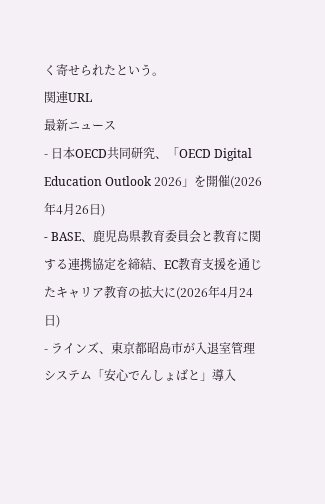く寄せられたという。
関連URL
最新ニュース
- 日本OECD共同研究、「OECD Digital Education Outlook 2026」を開催(2026年4月26日)
- BASE、鹿児島県教育委員会と教育に関する連携協定を締結、EC教育支援を通じたキャリア教育の拡大に(2026年4月24日)
- ラインズ、東京都昭島市が入退室管理システム「安心でんしょばと」導入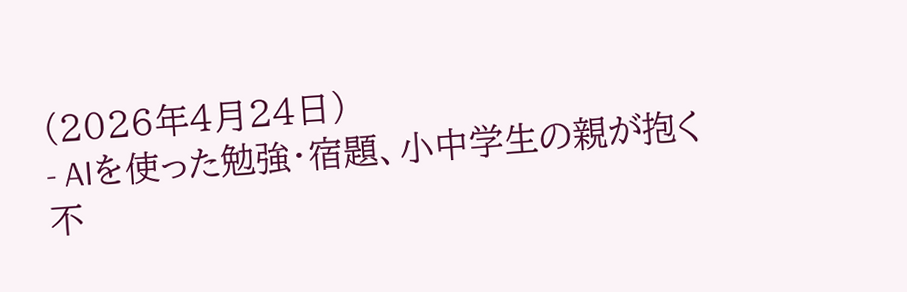(2026年4月24日)
- AIを使った勉強・宿題、小中学生の親が抱く不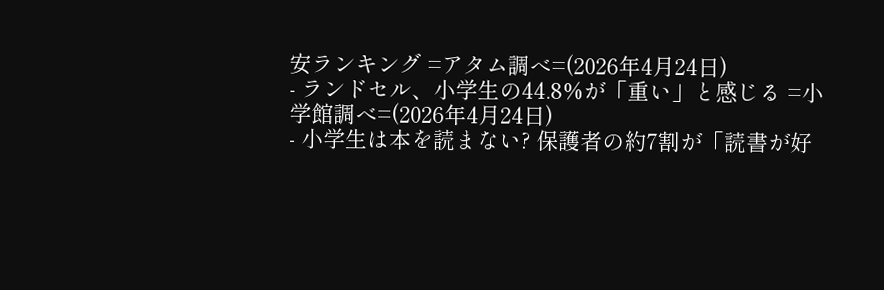安ランキング =アタム調べ=(2026年4月24日)
- ランドセル、小学生の44.8%が「重い」と感じる =小学館調べ=(2026年4月24日)
- 小学生は本を読まない? 保護者の約7割が「読書が好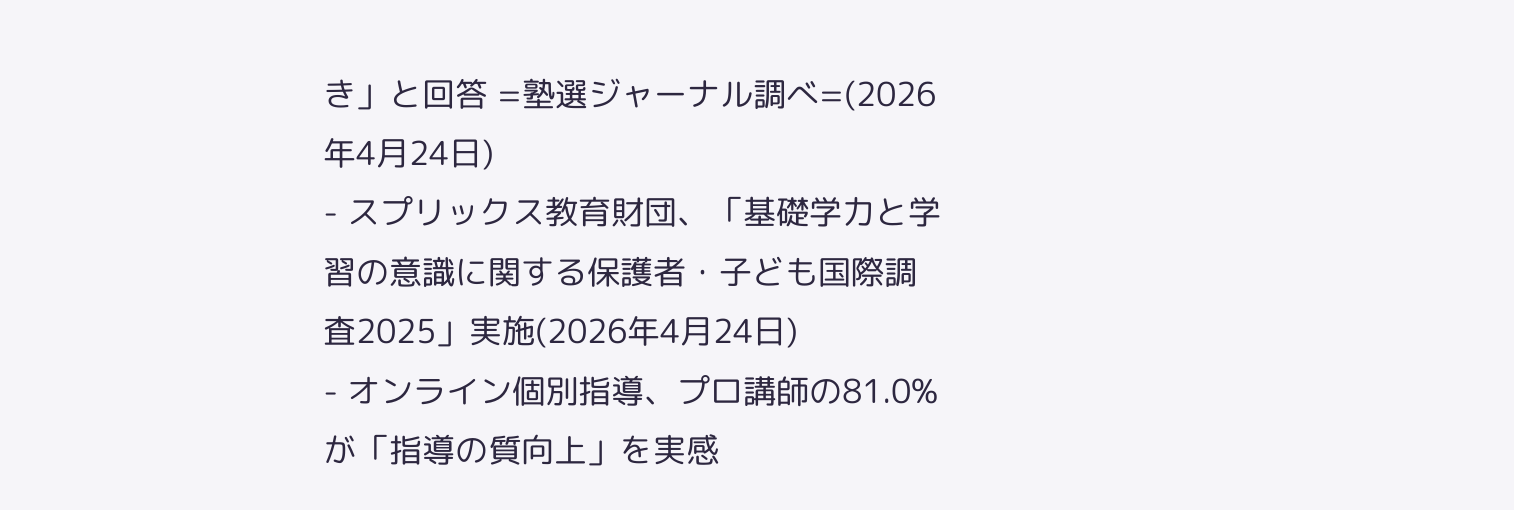き」と回答 =塾選ジャーナル調べ=(2026年4月24日)
- スプリックス教育財団、「基礎学力と学習の意識に関する保護者・子ども国際調査2025」実施(2026年4月24日)
- オンライン個別指導、プロ講師の81.0%が「指導の質向上」を実感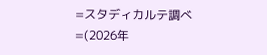=スタディカルテ調べ=(2026年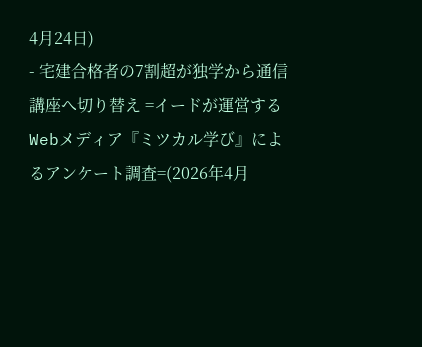4月24日)
- 宅建合格者の7割超が独学から通信講座へ切り替え =イードが運営するWebメディア『ミツカル学び』によるアンケート調査=(2026年4月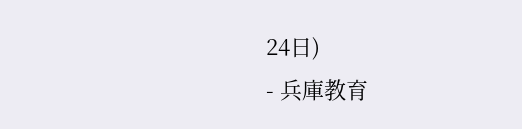24日)
- 兵庫教育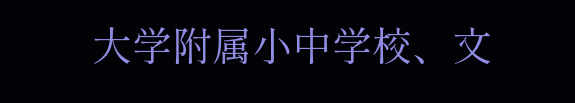大学附属小中学校、文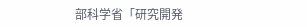部科学省「研究開発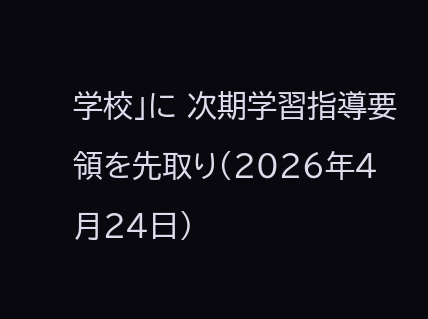学校」に 次期学習指導要領を先取り(2026年4月24日)